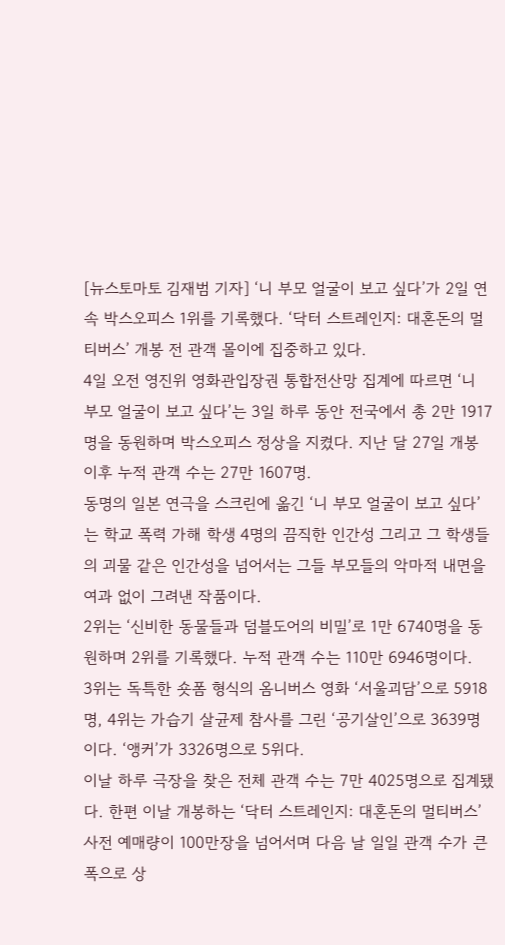[뉴스토마토 김재범 기자] ‘니 부모 얼굴이 보고 싶다’가 2일 연속 박스오피스 1위를 기록했다. ‘닥터 스트레인지: 대혼돈의 멀티버스’ 개봉 전 관객 몰이에 집중하고 있다.
4일 오전 영진위 영화관입장권 통합전산망 집계에 따르면 ‘니 부모 얼굴이 보고 싶다’는 3일 하루 동안 전국에서 총 2만 1917명을 동원하며 박스오피스 정상을 지켰다. 지난 달 27일 개봉 이후 누적 관객 수는 27만 1607명.
동명의 일본 연극을 스크린에 옮긴 ‘니 부모 얼굴이 보고 싶다’는 학교 폭력 가해 학생 4명의 끔직한 인간성 그리고 그 학생들의 괴물 같은 인간성을 넘어서는 그들 부모들의 악마적 내면을 여과 없이 그려낸 작품이다.
2위는 ‘신비한 동물들과 덤블도어의 비밀’로 1만 6740명을 동원하며 2위를 기록했다. 누적 관객 수는 110만 6946명이다.
3위는 독특한 숏폼 형식의 옴니버스 영화 ‘서울괴담’으로 5918명, 4위는 가습기 살균제 참사를 그린 ‘공기살인’으로 3639명이다. ‘앵커’가 3326명으로 5위다.
이날 하루 극장을 찾은 전체 관객 수는 7만 4025명으로 집계됐다. 한편 이날 개봉하는 ‘닥터 스트레인지: 대혼돈의 멀티버스’ 사전 예매량이 100만장을 넘어서며 다음 날 일일 관객 수가 큰 폭으로 상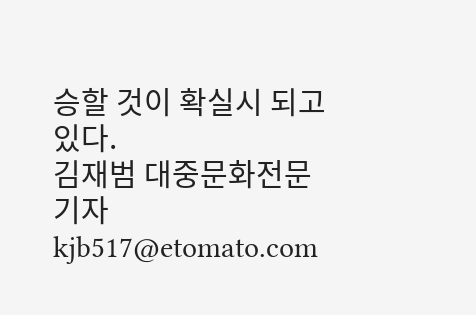승할 것이 확실시 되고 있다.
김재범 대중문화전문기자 kjb517@etomato.com